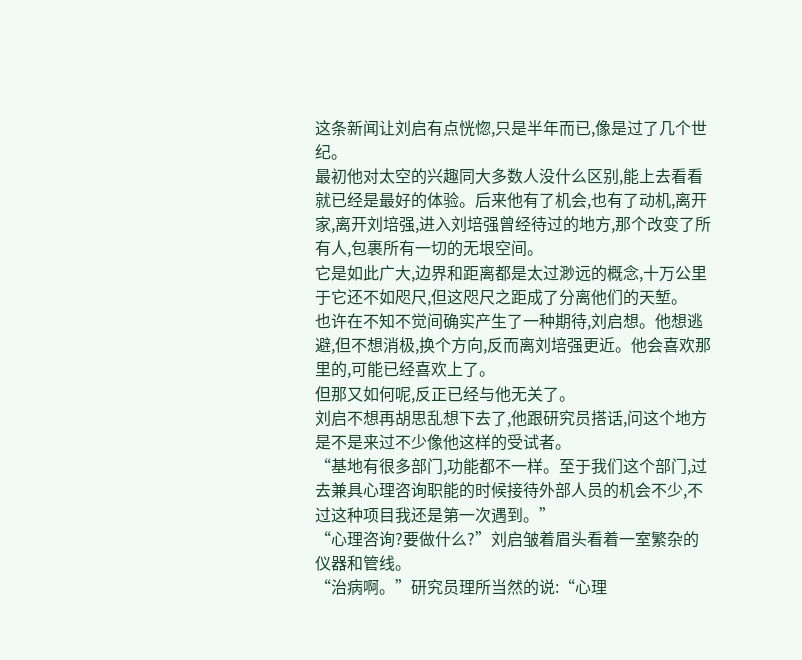这条新闻让刘启有点恍惚,只是半年而已,像是过了几个世纪。
最初他对太空的兴趣同大多数人没什么区别,能上去看看就已经是最好的体验。后来他有了机会,也有了动机,离开家,离开刘培强,进入刘培强曾经待过的地方,那个改变了所有人,包裹所有一切的无垠空间。
它是如此广大,边界和距离都是太过渺远的概念,十万公里于它还不如咫尺,但这咫尺之距成了分离他们的天堑。
也许在不知不觉间确实产生了一种期待,刘启想。他想逃避,但不想消极,换个方向,反而离刘培强更近。他会喜欢那里的,可能已经喜欢上了。
但那又如何呢,反正已经与他无关了。
刘启不想再胡思乱想下去了,他跟研究员搭话,问这个地方是不是来过不少像他这样的受试者。
“基地有很多部门,功能都不一样。至于我们这个部门,过去兼具心理咨询职能的时候接待外部人员的机会不少,不过这种项目我还是第一次遇到。”
“心理咨询?要做什么?”刘启皱着眉头看着一室繁杂的仪器和管线。
“治病啊。”研究员理所当然的说:“心理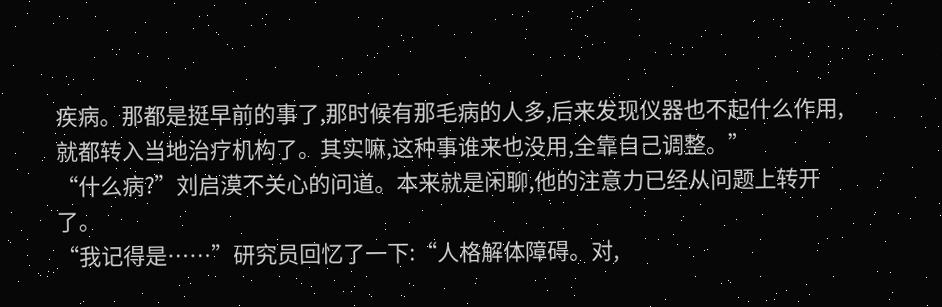疾病。那都是挺早前的事了,那时候有那毛病的人多,后来发现仪器也不起什么作用,就都转入当地治疗机构了。其实嘛,这种事谁来也没用,全靠自己调整。”
“什么病?”刘启漠不关心的问道。本来就是闲聊,他的注意力已经从问题上转开了。
“我记得是……”研究员回忆了一下:“人格解体障碍。对,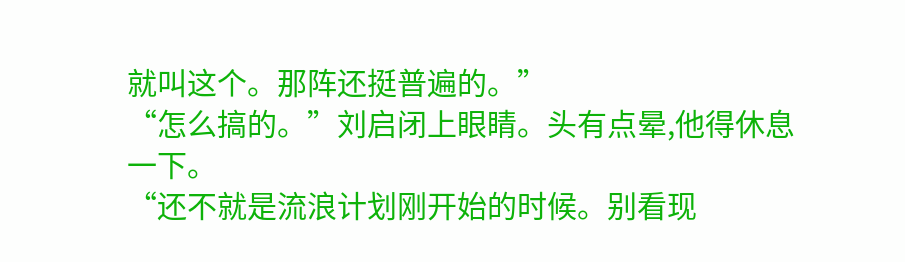就叫这个。那阵还挺普遍的。”
“怎么搞的。”刘启闭上眼睛。头有点晕,他得休息一下。
“还不就是流浪计划刚开始的时候。别看现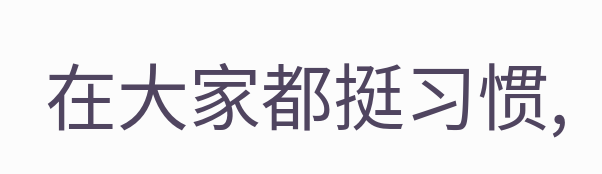在大家都挺习惯,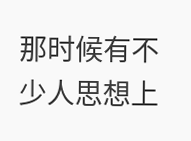那时候有不少人思想上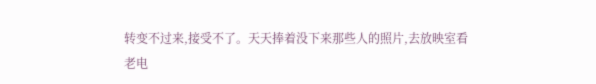转变不过来,接受不了。天天捧着没下来那些人的照片,去放映室看老电